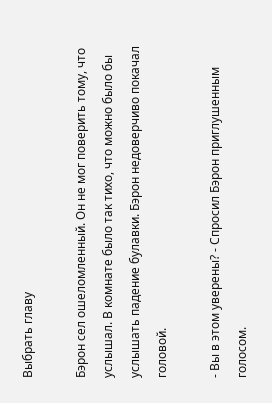Выбрать главу

Бэрон сел ошеломленный. Он не мог поверить тому, что услышал. В комнате было так тихо, что можно было бы услышать падение булавки. Бэрон недоверчиво покачал головой.

- Вы в этом уверены? - Спросил Бэрон приглушенным голосом.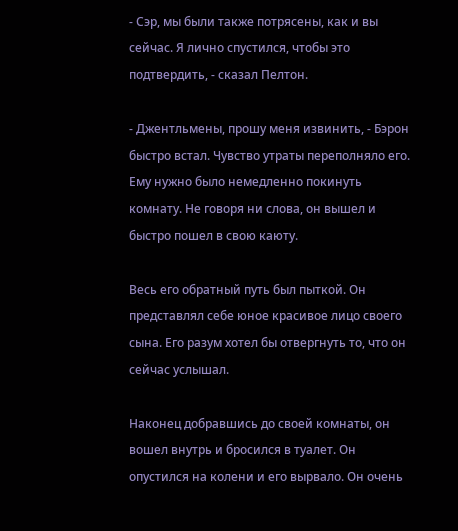- Сэр, мы были также потрясены, как и вы сейчас. Я лично спустился, чтобы это подтвердить, - сказал Пелтон.

- Джентльмены, прошу меня извинить, - Бэрон быстро встал. Чувство утраты переполняло его. Ему нужно было немедленно покинуть комнату. Не говоря ни слова, он вышел и быстро пошел в свою каюту.

Весь его обратный путь был пыткой. Он представлял себе юное красивое лицо своего сына. Его разум хотел бы отвергнуть то, что он сейчас услышал.

Наконец добравшись до своей комнаты, он вошел внутрь и бросился в туалет. Он опустился на колени и его вырвало. Он очень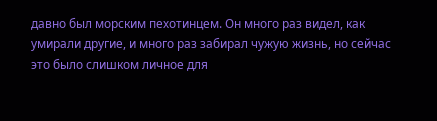давно был морским пехотинцем. Он много раз видел, как умирали другие, и много раз забирал чужую жизнь, но сейчас это было слишком личное для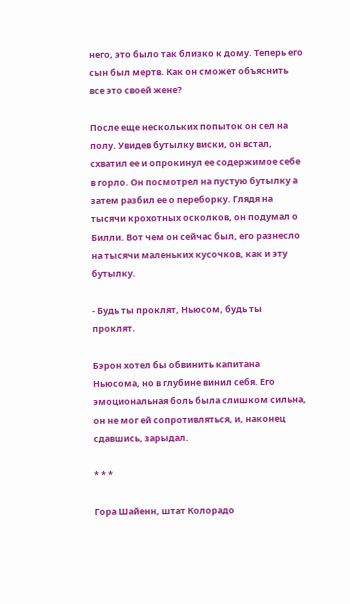него, это было так близко к дому. Теперь его сын был мертв. Как он сможет объяснить все это своей жене?

После еще нескольких попыток он сел на полу. Увидев бутылку виски, он встал, схватил ее и опрокинул ее содержимое себе в горло. Он посмотрел на пустую бутылку а затем разбил ее о переборку. Глядя на тысячи крохотных осколков, он подумал о Билли. Вот чем он сейчас был, его разнесло на тысячи маленьких кусочков, как и эту бутылку.

- Будь ты проклят, Ньюсом, будь ты проклят.

Бэрон хотел бы обвинить капитана Ньюсома, но в глубине винил себя. Его эмоциональная боль была слишком сильна, он не мог ей сопротивляться, и, наконец сдавшись, зарыдал.

* * *

Гора Шайенн, штат Колорадо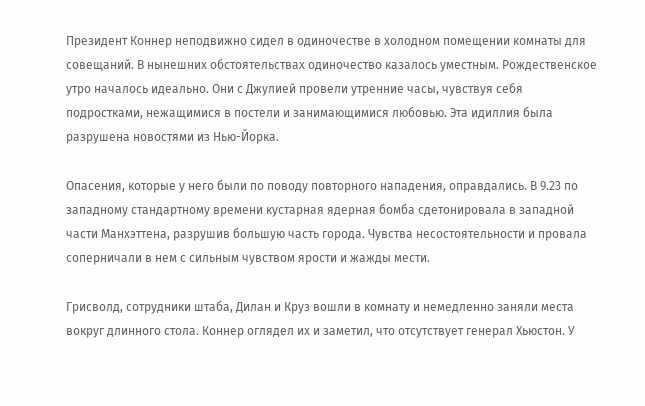Президент Коннер неподвижно сидел в одиночестве в холодном помещении комнаты для совещаний. В нынешних обстоятельствах одиночество казалось уместным. Рождественское утро началось идеально. Они с Джулией провели утренние часы, чувствуя себя подростками, нежащимися в постели и занимающимися любовью. Эта идиллия была разрушена новостями из Нью-Йорка.

Опасения, которые у него были по поводу повторного нападения, оправдались. В 9.23 по западному стандартному времени кустарная ядерная бомба сдетонировала в западной части Манхэттена, разрушив большую часть города. Чувства несостоятельности и провала соперничали в нем с сильным чувством ярости и жажды мести.

Грисволд, сотрудники штаба, Дилан и Круз вошли в комнату и немедленно заняли места вокруг длинного стола. Коннер оглядел их и заметил, что отсутствует генерал Хьюстон. У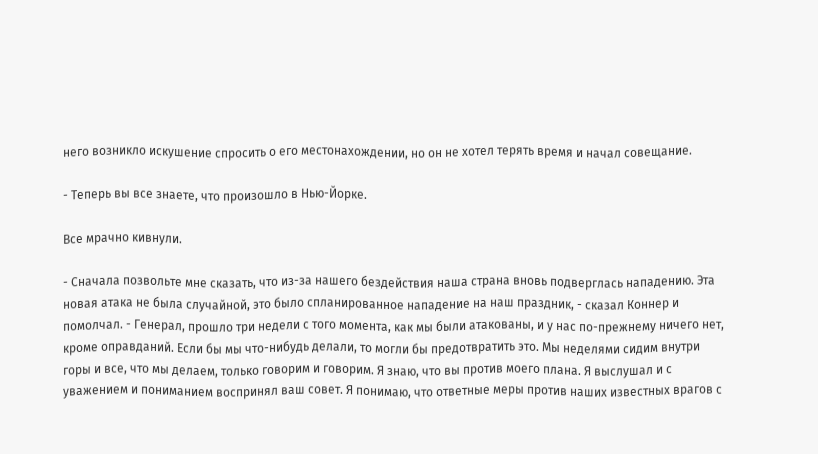него возникло искушение спросить о его местонахождении, но он не хотел терять время и начал совещание.

- Теперь вы все знаете, что произошло в Нью-Йорке.

Все мрачно кивнули.

- Сначала позвольте мне сказать, что из-за нашего бездействия наша страна вновь подверглась нападению. Эта новая атака не была случайной, это было спланированное нападение на наш праздник, - сказал Коннер и помолчал. - Генерал, прошло три недели с того момента, как мы были атакованы, и у нас по-прежнему ничего нет, кроме оправданий. Если бы мы что-нибудь делали, то могли бы предотвратить это. Мы неделями сидим внутри горы и все, что мы делаем, только говорим и говорим. Я знаю, что вы против моего плана. Я выслушал и с уважением и пониманием воспринял ваш совет. Я понимаю, что ответные меры против наших известных врагов с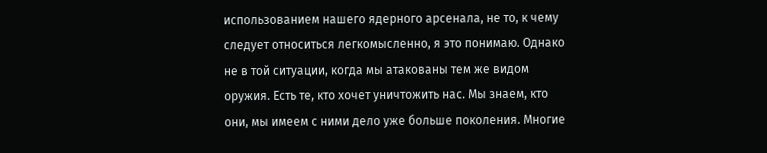использованием нашего ядерного арсенала, не то, к чему следует относиться легкомысленно, я это понимаю. Однако не в той ситуации, когда мы атакованы тем же видом оружия. Есть те, кто хочет уничтожить нас. Мы знаем, кто они, мы имеем с ними дело уже больше поколения. Многие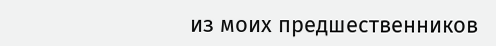из моих предшественников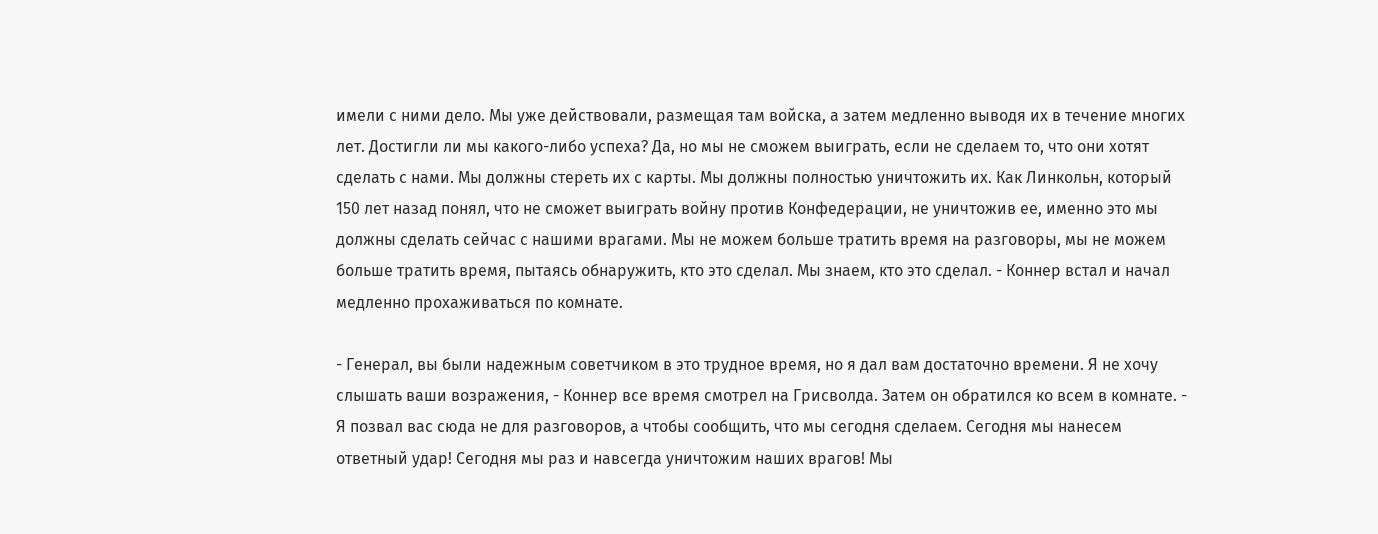имели с ними дело. Мы уже действовали, размещая там войска, а затем медленно выводя их в течение многих лет. Достигли ли мы какого-либо успеха? Да, но мы не сможем выиграть, если не сделаем то, что они хотят сделать с нами. Мы должны стереть их с карты. Мы должны полностью уничтожить их. Как Линкольн, который 150 лет назад понял, что не сможет выиграть войну против Конфедерации, не уничтожив ее, именно это мы должны сделать сейчас с нашими врагами. Мы не можем больше тратить время на разговоры, мы не можем больше тратить время, пытаясь обнаружить, кто это сделал. Мы знаем, кто это сделал. - Коннер встал и начал медленно прохаживаться по комнате.

- Генерал, вы были надежным советчиком в это трудное время, но я дал вам достаточно времени. Я не хочу слышать ваши возражения, - Коннер все время смотрел на Грисволда. Затем он обратился ко всем в комнате. - Я позвал вас сюда не для разговоров, а чтобы сообщить, что мы сегодня сделаем. Сегодня мы нанесем ответный удар! Сегодня мы раз и навсегда уничтожим наших врагов! Мы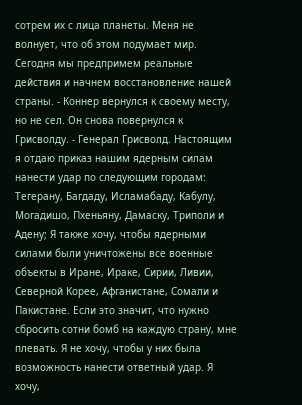сотрем их с лица планеты. Меня не волнует, что об этом подумает мир. Сегодня мы предпримем реальные действия и начнем восстановление нашей страны. - Коннер вернулся к своему месту, но не сел. Он снова повернулся к Грисволду. - Генерал Грисволд. Настоящим я отдаю приказ нашим ядерным силам нанести удар по следующим городам: Тегерану, Багдаду, Исламабаду, Кабулу, Могадишо, Пхеньяну, Дамаску, Триполи и Адену; Я также хочу, чтобы ядерными силами были уничтожены все военные объекты в Иране, Ираке, Сирии, Ливии, Северной Корее, Афганистане, Сомали и Пакистане. Если это значит, что нужно сбросить сотни бомб на каждую страну, мне плевать. Я не хочу, чтобы у них была возможность нанести ответный удар. Я хочу,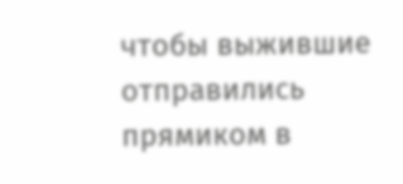чтобы выжившие отправились прямиком в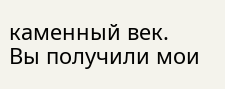каменный век. Вы получили мои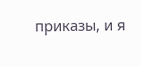приказы, и я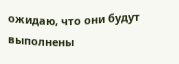ожидаю, что они будут выполнены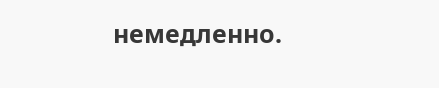немедленно.